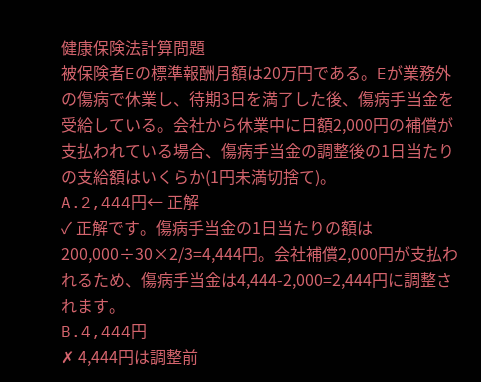健康保険法計算問題
被保険者Eの標準報酬月額は20万円である。Eが業務外の傷病で休業し、待期3日を満了した後、傷病手当金を受給している。会社から休業中に日額2,000円の補償が支払われている場合、傷病手当金の調整後の1日当たりの支給額はいくらか(1円未満切捨て)。
A.2,444円← 正解
✓ 正解です。傷病手当金の1日当たりの額は200,000÷30×2/3=4,444円。会社補償2,000円が支払われるため、傷病手当金は4,444-2,000=2,444円に調整されます。
B.4,444円
✗ 4,444円は調整前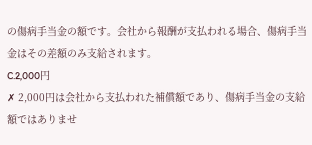の傷病手当金の額です。会社から報酬が支払われる場合、傷病手当金はその差額のみ支給されます。
C.2,000円
✗ 2,000円は会社から支払われた補償額であり、傷病手当金の支給額ではありませ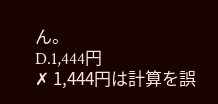ん。
D.1,444円
✗ 1,444円は計算を誤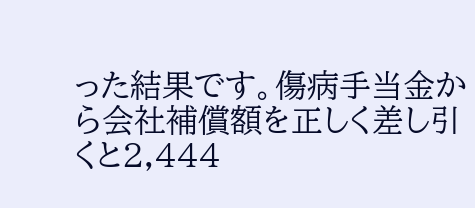った結果です。傷病手当金から会社補償額を正しく差し引くと2,444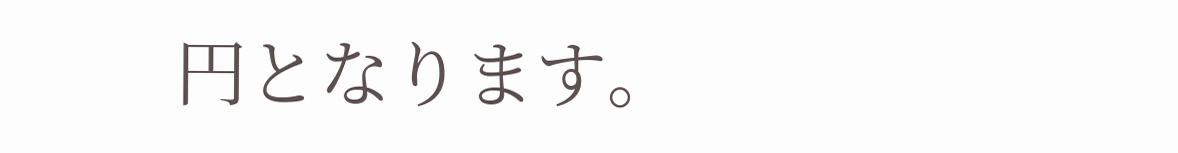円となります。